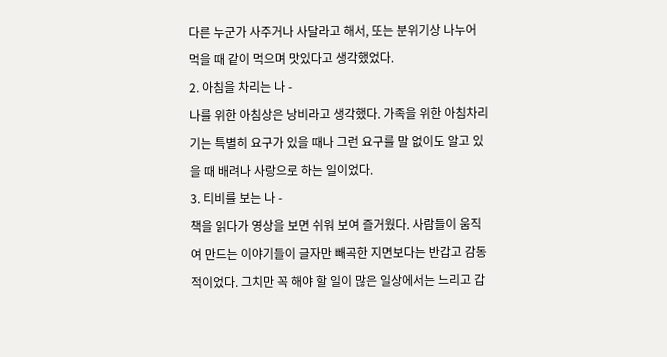다른 누군가 사주거나 사달라고 해서, 또는 분위기상 나누어 먹을 때 같이 먹으며 맛있다고 생각했었다.
2. 아침을 차리는 나 -
나를 위한 아침상은 낭비라고 생각했다. 가족을 위한 아침차리기는 특별히 요구가 있을 때나 그런 요구를 말 없이도 알고 있을 때 배려나 사랑으로 하는 일이었다.
3. 티비를 보는 나 -
책을 읽다가 영상을 보면 쉬워 보여 즐거웠다. 사람들이 움직여 만드는 이야기들이 글자만 빼곡한 지면보다는 반갑고 감동적이었다. 그치만 꼭 해야 할 일이 많은 일상에서는 느리고 갑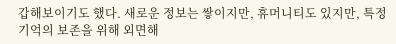갑해보이기도 했다. 새로운 정보는 쌓이지만, 휴머니티도 있지만, 특정 기억의 보존을 위해 외면해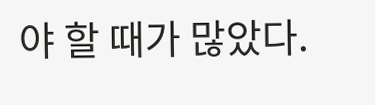야 할 때가 많았다.